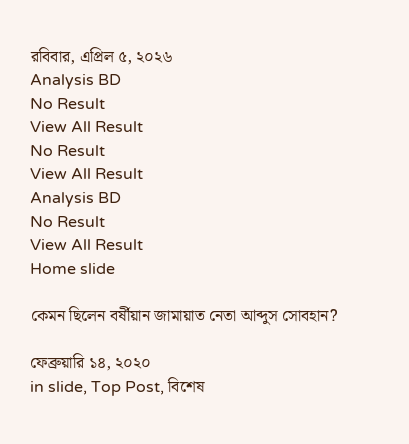রবিবার, এপ্রিল ৫, ২০২৬
Analysis BD
No Result
View All Result
No Result
View All Result
Analysis BD
No Result
View All Result
Home slide

কেমন ছিলেন বর্ষীয়ান জামায়াত নেতা আব্দুস সোবহান?

ফেব্রুয়ারি ১৪, ২০২০
in slide, Top Post, বিশেষ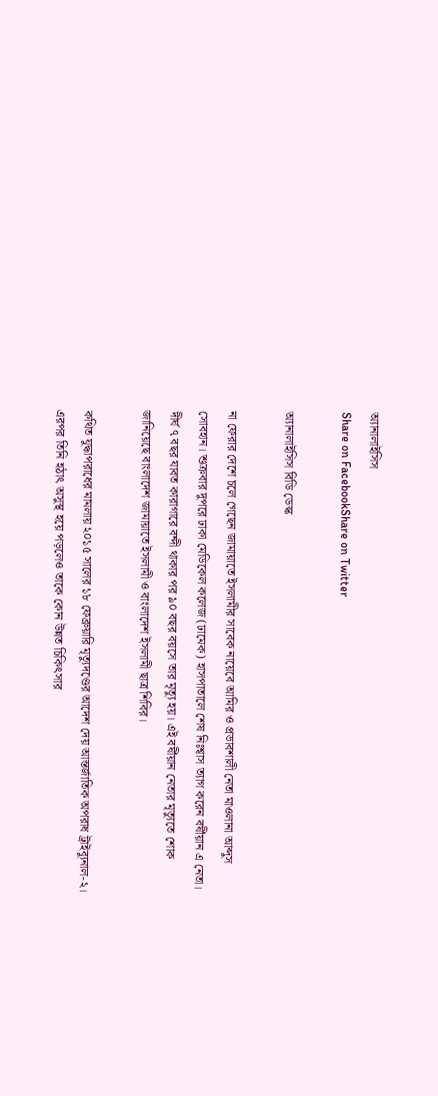অ্যানালাইসিস
Share on FacebookShare on Twitter

অ্যানালাইসিস বিডি ডেস্ক

না ফেরার দেশে চলে গেছেন জামায়াতে ইসলামীর সাবেক নায়েবে আমির ও প্রভাবশালী নেতা মাওলানা আব্দুস সোবহান। শুক্রবার দুপরে ঢাকা মেডিকেল কলেজ (ঢামেক) হাসপাতালে শেষ নিঃশ্বাস ত্যাগ করেন বর্ষীয়ান এ নেতা। দীর্ঘ ৭ বছর যাবত কারাগারে বন্দী থাকার পর ৯০ বছর বয়সে তার মৃত্যু হয়। এই বর্ষীয়ান নেতার মৃত্যুতে শোক জানিয়েছে বাংলাদেশ জামায়াতে ইসলামী ও বাংলাদেশ ইসলামী ছাত্র শিবির।

কথিত যুদ্ধাপরাধের মামলায় ২০১৫ সালের ১৮ ফেব্রুয়ারি মৃত্যুদণ্ডের আদেশ দেয় আন্তর্জাতিক অপরাধ ট্রাইব্যুনাল-২। এরপর তিনি হঠাৎ অসুস্থ হয়ে পড়লেও তাকে কোন উন্নত চিকিৎসার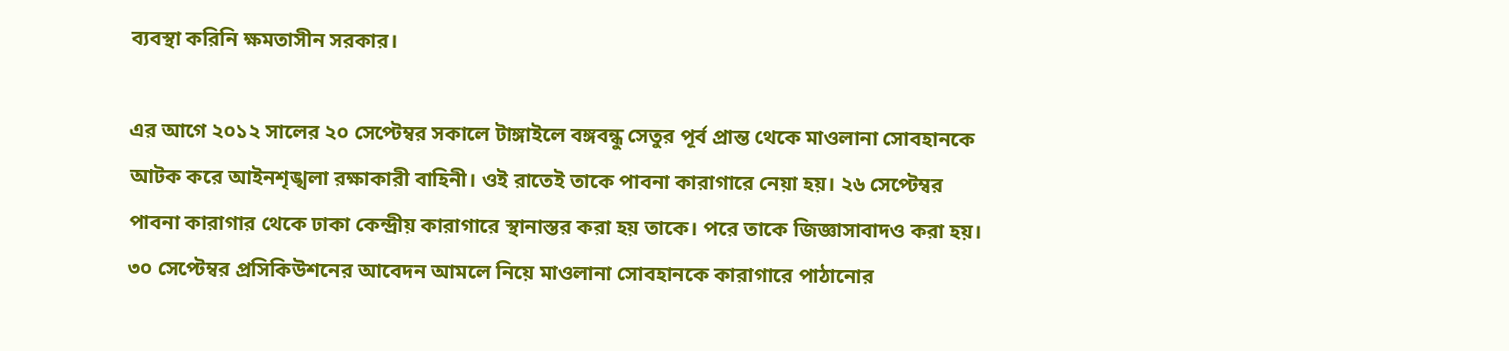ব্যবস্থা করিনি ক্ষমতাসীন সরকার।

এর আগে ২০১২ সালের ২০ সেপ্টেম্বর সকালে টাঙ্গাইলে বঙ্গবন্ধু সেতুর পূর্ব প্রান্ত থেকে মাওলানা সোবহানকে আটক করে আইনশৃঙ্খলা রক্ষাকারী বাহিনী। ওই রাতেই তাকে পাবনা কারাগারে নেয়া হয়। ২৬ সেপ্টেম্বর পাবনা কারাগার থেকে ঢাকা কেন্দ্রীয় কারাগারে স্থানাস্তর করা হয় তাকে। পরে তাকে জিজ্ঞাসাবাদও করা হয়। ৩০ সেপ্টেম্বর প্রসিকিউশনের আবেদন আমলে নিয়ে মাওলানা সোবহানকে কারাগারে পাঠানোর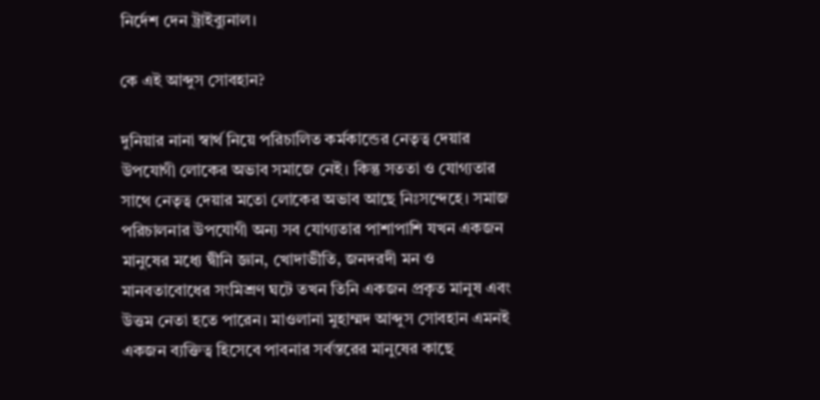নির্দেশ দেন ট্রাইব্যুনাল।

কে এই আব্দুস সোবহান?

দুনিয়ার নানা স্বার্থ নিয়ে পরিচালিত কর্মকান্ডের নেতৃত্ব দেয়ার উপযোগী লোকের অভাব সমাজে নেই। কিন্তু সততা ও যোগ্যতার সাথে নেতৃত্ব দেয়ার মতো লোকের অভাব আছে নিঃসন্দেহে। সমাজ পরিচালনার উপযোগী অন্য সব যোগ্যতার পাশাপাশি যখন একজন মানুষের মধ্যে দ্বীনি জ্ঞান, খোদাভীতি, জনদরদী মন ও মানবতাবোধের সংমিশ্রণ ঘটে তখন তিনি একজন প্রকৃত মানুষ এবং উত্তম নেতা হতে পারেন। মাওলানা মুহাম্মদ আব্দুস সোবহান এমনই একজন ব্যক্তিত্ব হিসেবে পাবনার সর্বস্তরের মানুষের কাছে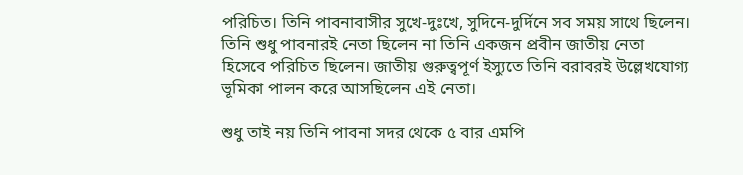পরিচিত। তিনি পাবনাবাসীর সুখে-দুঃখে, সুদিনে-দুর্দিনে সব সময় সাথে ছিলেন। তিনি শুধু পাবনারই নেতা ছিলেন না তিনি একজন প্রবীন জাতীয় নেতা  হিসেবে পরিচিত ছিলেন। জাতীয় গুরুত্বপূর্ণ ইস্যুতে তিনি বরাবরই উল্লেখযোগ্য ভূমিকা পালন করে আসছিলেন এই নেতা।

শুধু তাই নয় তিনি পাবনা সদর থেকে ৫ বার এমপি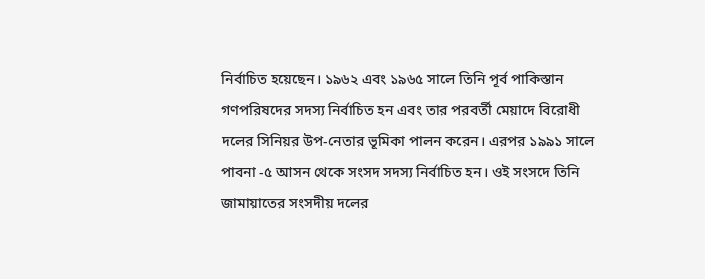নির্বাচিত হয়েছেন। ১৯৬২ এবং ১৯৬৫ সালে তিনি পূর্ব পাকিস্তান গণপরিষদের সদস্য নির্বাচিত হন এবং তার পরবর্তী মেয়াদে বিরোধী দলের সিনিয়র উপ-নেতার ভূমিকা পালন করেন। এরপর ১৯৯১ সালে পাবনা -৫ আসন থেকে সংসদ সদস্য নির্বাচিত হন। ওই সংসদে তিনি জামায়াতের সংসদীয় দলের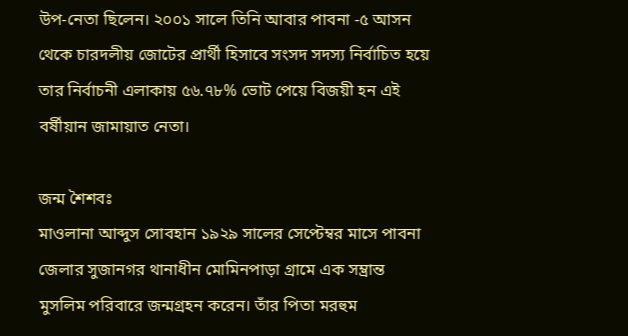উপ-নেতা ছিলেন। ২০০১ সালে তিনি আবার পাবনা -৫ আসন থেকে চারদলীয় জোটের প্রার্থী হিসাবে সংসদ সদস্য নির্বাচিত হয়ে তার নির্বাচনী এলাকায় ৫৬.৭৮% ভোট পেয়ে বিজয়ী হন এই বর্ষীয়ান জামায়াত নেতা।

জন্ম শৈশবঃ
মাওলানা আব্দুস সোবহান ১৯২৯ সালের সেপ্টেম্বর মাসে পাবনা জেলার সুজানগর থানাধীন মোমিনপাড়া গ্রামে এক সম্ভ্রান্ত মুসলিম পরিবারে জন্মগ্রহন করেন। তাঁর পিতা মরহুম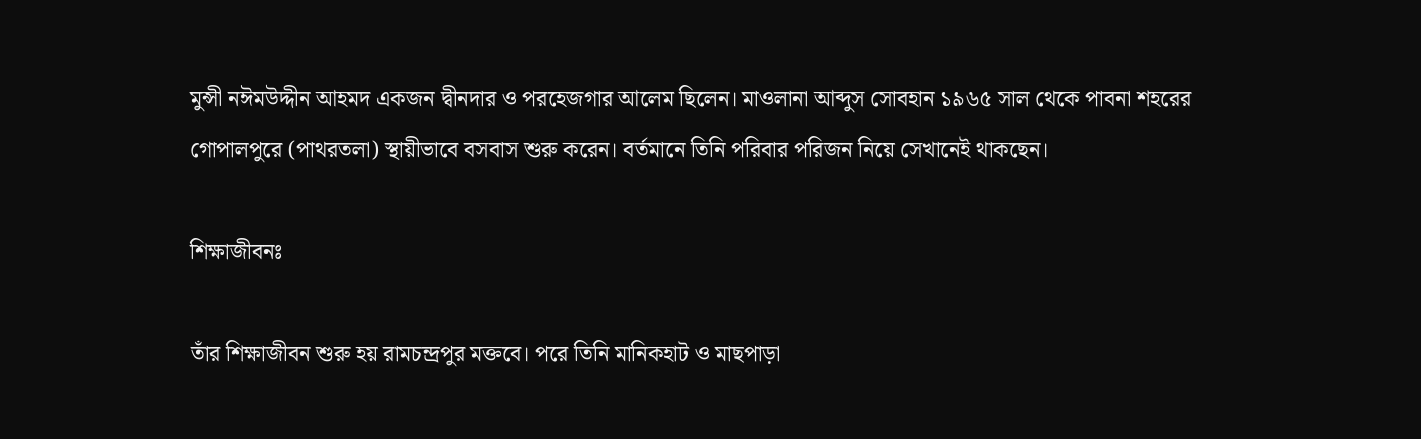মুন্সী নঈমউদ্দীন আহমদ একজন দ্বীনদার ও পরহেজগার আলেম ছিলেন। মাওলানা আব্দুস সোবহান ১৯৬৫ সাল থেকে পাবনা শহরের গোপালপুরে (পাথরতলা) স্থায়ীভাবে বসবাস শুরু করেন। বর্তমানে তিনি পরিবার পরিজন নিয়ে সেখানেই থাকছেন।

শিক্ষাজীবনঃ

তাঁর শিক্ষাজীবন শুরু হয় রামচন্দ্রপুর মক্তবে। পরে তিনি মানিকহাট ও মাছপাড়া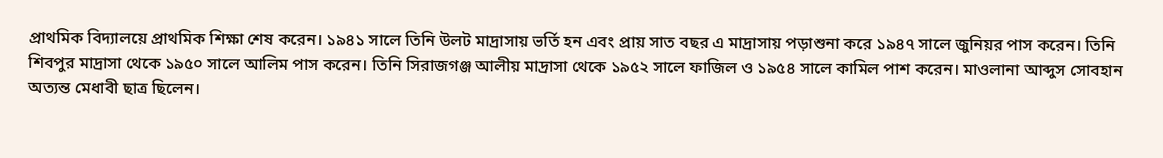প্রাথমিক বিদ্যালয়ে প্রাথমিক শিক্ষা শেষ করেন। ১৯৪১ সালে তিনি উলট মাদ্রাসায় ভর্তি হন এবং প্রায় সাত বছর এ মাদ্রাসায় পড়াশুনা করে ১৯৪৭ সালে জুনিয়র পাস করেন। তিনি শিবপুর মাদ্রাসা থেকে ১৯৫০ সালে আলিম পাস করেন। তিনি সিরাজগঞ্জ আলীয় মাদ্রাসা থেকে ১৯৫২ সালে ফাজিল ও ১৯৫৪ সালে কামিল পাশ করেন। মাওলানা আব্দুস সোবহান অত্যন্ত মেধাবী ছাত্র ছিলেন।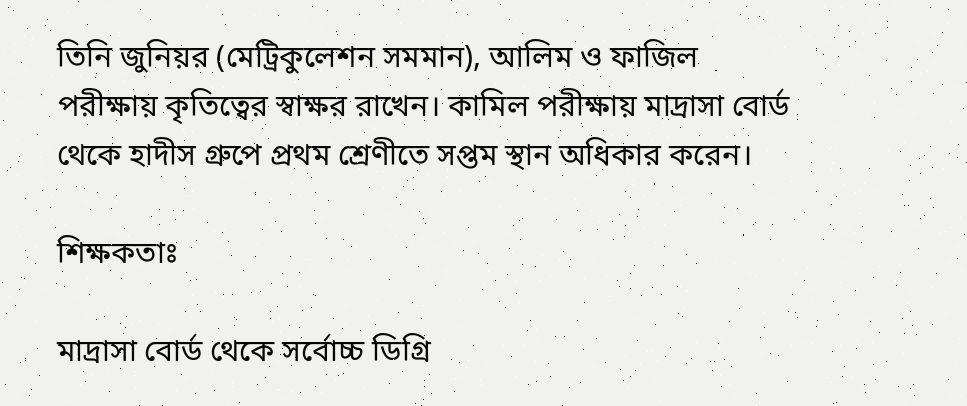তিনি জুনিয়র (মেট্রিকুলেশন সমমান), আলিম ও ফাজিল পরীক্ষায় কৃতিত্বের স্বাক্ষর রাখেন। কামিল পরীক্ষায় মাদ্রাসা বোর্ড থেকে হাদীস গ্রুপে প্রথম শ্রেণীতে সপ্তম স্থান অধিকার করেন।

শিক্ষকতাঃ

মাদ্রাসা বোর্ড থেকে সর্বোচ্চ ডিগ্রি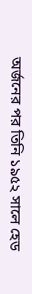অর্জনের পর তিনি ১৯৫২ সালে হেড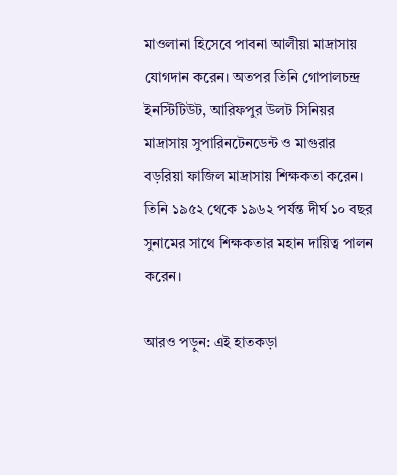মাওলানা হিসেবে পাবনা আলীয়া মাদ্রাসায় যোগদান করেন। অতপর তিনি গোপালচন্দ্র ইনস্টিটিউট, আরিফপুর উলট সিনিয়র মাদ্রাসায় সুপারিনটেনডেন্ট ও মাগুরার বড়রিয়া ফাজিল মাদ্রাসায় শিক্ষকতা করেন। তিনি ১৯৫২ থেকে ১৯৬২ পর্যন্ত দীর্ঘ ১০ বছর সুনামের সাথে শিক্ষকতার মহান দায়িত্ব পালন করেন।

আরও পড়ুন: এই হাতকড়া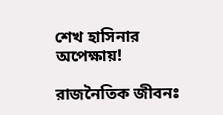শেখ হাসিনার অপেক্ষায়!

রাজনৈতিক জীবনঃ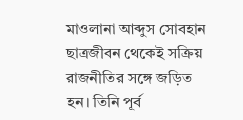মাওলানা আব্দুস সোবহান ছাত্রজীবন থেকেই সক্রিয় রাজনীতির সঙ্গে জড়িত হন। তিনি পূর্ব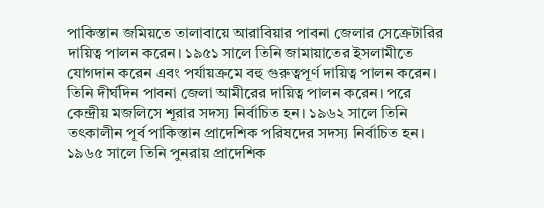পাকিস্তান জমিয়তে তালাবায়ে আরাবিয়ার পাবনা জেলার সেক্রেটারির দায়িত্ব পালন করেন। ১৯৫১ সালে তিনি জামায়াতের ইসলামীতে যোগদান করেন এবং পর্যায়ক্রমে বহু গুরুত্বপূর্ণ দায়িত্ব পালন করেন। তিনি দীর্ঘদিন পাবনা জেলা আমীরের দায়িত্ব পালন করেন। পরে কেন্দ্রীয় মজলিসে শূরার সদস্য নির্বাচিত হন। ১৯৬২ সালে তিনি তৎকালীন পূর্ব পাকিস্তান প্রাদেশিক পরিষদের সদস্য নির্বাচিত হন। ১৯৬৫ সালে তিনি পুনরায় প্রাদেশিক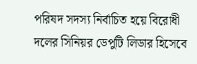পরিষদ সদস্য নির্বাচিত হয়ে বিরোধী দলের সিনিয়র ডেপুটি লিডার হিসেবে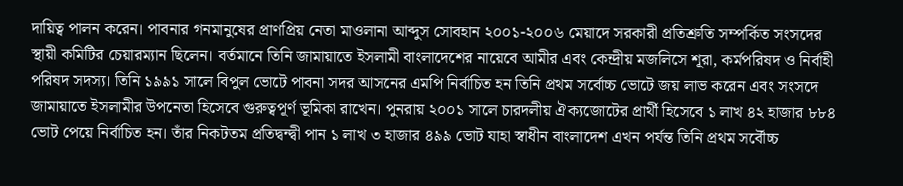দায়িত্ব পালন করেন। পাবনার গনমানুষের প্রাণপ্রিয় নেতা মাওলানা আব্দুস সোবহান ২০০১-২০০৬ মেয়াদে সরকারী প্রতিশ্রুতি সম্পর্কিত সংসদের স্থায়ী কমিটির চেয়ারম্যান ছিলেন। বর্তমানে তিনি জামায়াতে ইসলামী বাংলাদেশের নায়েবে আমীর এবং কেন্দ্রীয় মজলিসে শূরা, কর্মপরিষদ ও নির্বাহী পরিষদ সদস্য। তিনি ১৯৯১ সালে বিপুল ভোটে পাবনা সদর আসনের এমপি নির্বাচিত হন তিনি প্রথম সর্বোচ্চ ভোটে জয় লাভ করেন এবং সংসদে জামায়াতে ইসলামীর উপনেতা হিসেবে গুরুত্বপূর্ণ ভূমিকা রাখেন। পুনরায় ২০০১ সালে চারদলীয় ঐক্যজোটের প্রার্থী হিসেবে ১ লাখ ৪২ হাজার ৮৮৪ ভোট পেয়ে নির্বাচিত হন। তাঁর নিকটতম প্রতিদ্বন্দ্বী পান ১ লাখ ৩ হাজার ৪৯৯ ভোট যাহা স্বাধীন বাংলাদেশ এখন পর্যন্ত তিনি প্রথম সর্বৌচ্চ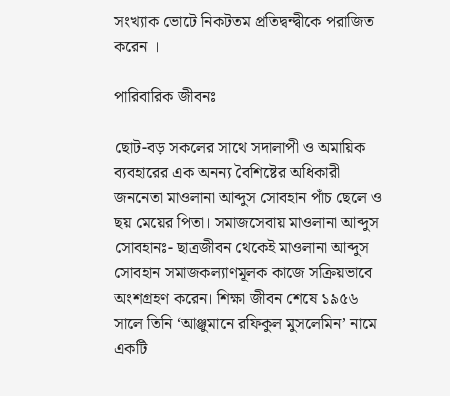সংখ্যাক ভোটে নিকটতম প্রতিদ্বন্দ্বীকে পরাজিত করেন ।

পারিবারিক জীবনঃ

ছোট-বড় সকলের সাথে সদালাপী ও অমায়িক ব্যবহারের এক অনন্য বৈশিষ্টের অধিকারী জননেতা মাওলানা আব্দুস সোবহান পাঁচ ছেলে ও ছয় মেয়ের পিতা। সমাজসেবায় মাওলানা আব্দুস সোবহানঃ- ছাত্রজীবন থেকেই মাওলানা আব্দুস সোবহান সমাজকল্যাণমূলক কাজে সক্রিয়ভাবে অংশগ্রহণ করেন। শিক্ষা জীবন শেষে ১৯৫৬ সালে তিনি ‘আঞ্জুমানে রফিকুল মুসলেমিন’ নামে একটি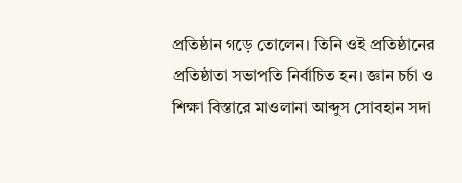প্রতিষ্ঠান গড়ে তোলেন। তিনি ওই প্রতিষ্ঠানের প্রতিষ্ঠাতা সভাপতি নির্বাচিত হন। জ্ঞান চর্চা ও শিক্ষা বিস্তারে মাওলানা আব্দুস সোবহান সদা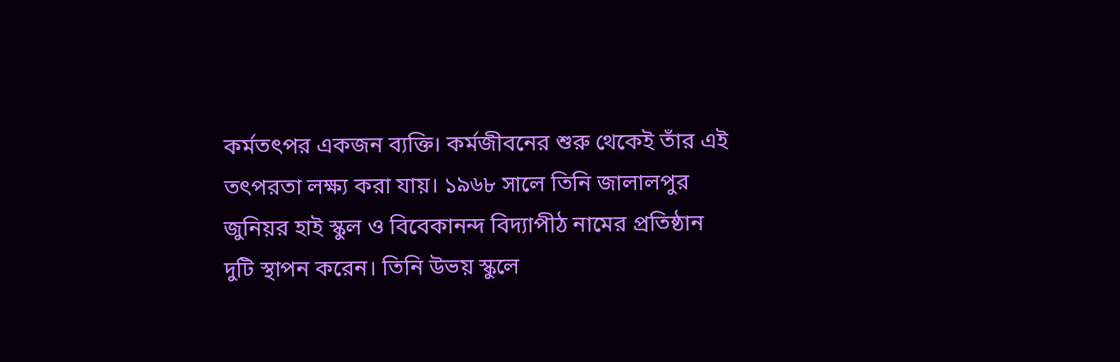কর্মতৎপর একজন ব্যক্তি। কর্মজীবনের শুরু থেকেই তাঁর এই তৎপরতা লক্ষ্য করা যায়। ১৯৬৮ সালে তিনি জালালপুর জুনিয়র হাই স্কুল ও বিবেকানন্দ বিদ্যাপীঠ নামের প্রতিষ্ঠান দুটি স্থাপন করেন। তিনি উভয় স্কুলে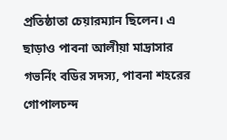প্রতিষ্ঠাতা চেয়ারম্যান ছিলেন। এ ছাড়াও পাবনা আলীয়া মাদ্রাসার গভর্নিং বডির সদস্য, পাবনা শহরের গোপালচন্দ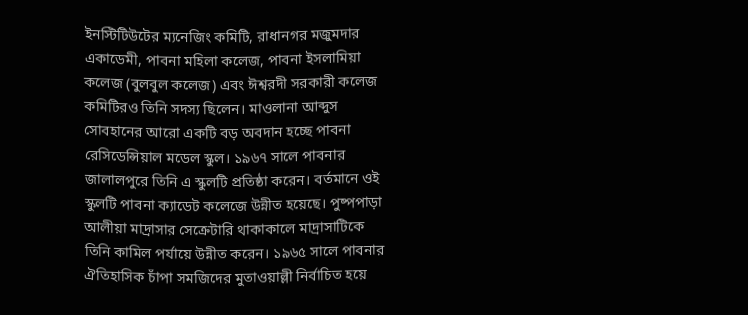ইনস্টিটিউটের ম্যনেজিং কমিটি, রাধানগর মজুমদার একাডেমী, পাবনা মহিলা কলেজ, পাবনা ইসলামিয়া কলেজ (বুলবুল কলেজ) এবং ঈশ্বরদী সরকারী কলেজ কমিটিরও তিনি সদস্য ছিলেন। মাওলানা আব্দুস সোবহানের আরো একটি বড় অবদান হচ্ছে পাবনা রেসিডেন্সিয়াল মডেল স্কুল। ১৯৬৭ সালে পাবনার জালালপুরে তিনি এ স্কুলটি প্রতিষ্ঠা করেন। বর্তমানে ওই স্কুলটি পাবনা ক্যাডেট কলেজে উন্নীত হয়েছে। পুষ্পপাড়া আলীয়া মাদ্রাসার সেক্রেটারি থাকাকালে মাদ্রাসাটিকে তিনি কামিল পর্যায়ে উন্নীত করেন। ১৯৬৫ সালে পাবনার ঐতিহাসিক চাঁপা সমজিদের মুতাওয়াল্লী নির্বাচিত হয়ে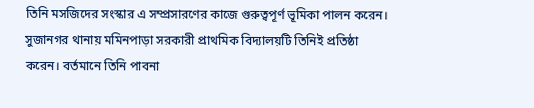তিনি মসজিদের সংস্কার এ সম্প্রসারণের কাজে গুরুত্বপূর্ণ ভূমিকা পালন করেন। সুজানগর থানায় মমিনপাড়া সরকারী প্রাথমিক বিদ্যালয়টি তিনিই প্রতিষ্ঠা করেন। বর্তমানে তিনি পাবনা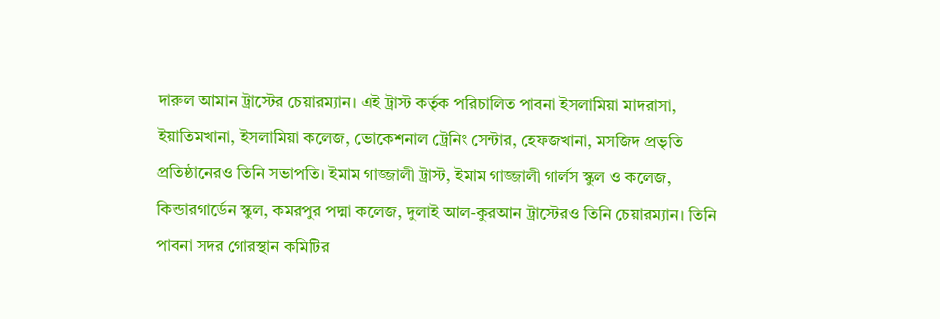দারুল আমান ট্রাস্টের চেয়ারম্যান। এই ট্রাস্ট কর্তৃক পরিচালিত পাবনা ইসলামিয়া মাদরাসা, ইয়াতিমখানা, ইসলামিয়া কলেজ, ভোকেশনাল ট্রেনিং সেন্টার, হেফজখানা, মসজিদ প্রভৃতি প্রতিষ্ঠানেরও তিনি সভাপতি। ইমাম গাজ্জালী ট্রাস্ট, ইমাম গাজ্জালী গার্লস স্কুল ও কলেজ, কিন্ডারগার্ডেন স্কুল, কমরপুর পদ্মা কলেজ, দুলাই আল-কুরআন ট্রাস্টেরও তিনি চেয়ারম্যান। তিনি পাবনা সদর গোরস্থান কমিটির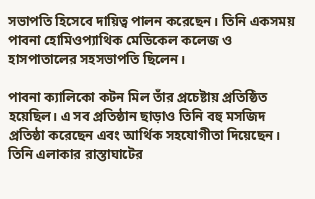সভাপতি হিসেবে দায়িত্ব পালন করেছেন। তিনি একসময় পাবনা হোমিওপ্যাথিক মেডিকেল কলেজ ও হাসপাতালের সহসভাপতি ছিলেন।

পাবনা ক্যালিকো কটন মিল তাঁর প্রচেষ্টায় প্রতিষ্ঠিত হয়েছিল। এ সব প্রতিষ্ঠান ছাড়াও তিনি বহু মসজিদ প্রতিষ্ঠা করেছেন এবং আর্থিক সহযোগীতা দিয়েছেন। তিনি এলাকার রাস্তাঘাটের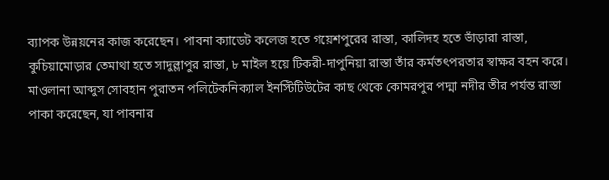ব্যাপক উন্নয়নের কাজ করেছেন। পাবনা ক্যাডেট কলেজ হতে গয়েশপুরের রাস্তা, কালিদহ হতে ভাঁড়ারা রাস্তা, কুচিয়ামোড়ার তেমাথা হতে সাদুল্লাপুর রাস্তা, ৮ মাইল হয়ে টিকরী-দাপুনিয়া রাস্তা তাঁর কর্মতৎপরতার স্বাক্ষর বহন করে। মাওলানা আব্দুস সোবহান পুরাতন পলিটেকনিক্যাল ইনস্টিটিউটের কাছ থেকে কোমরপুর পদ্মা নদীর তীর পর্যন্ত রাস্তা পাকা করেছেন, যা পাবনার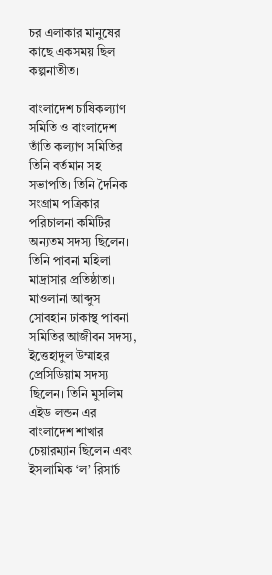চর এলাকার মানুষের কাছে একসময় ছিল কল্পনাতীত।

বাংলাদেশ চাষিকল্যাণ সমিতি ও বাংলাদেশ তাঁতি কল্যাণ সমিতির তিনি বর্তমান সহ সভাপতি। তিনি দৈনিক সংগ্রাম পত্রিকার পরিচালনা কমিটির অন্যতম সদস্য ছিলেন। তিনি পাবনা মহিলা মাদ্রাসার প্রতিষ্ঠাতা। মাওলানা আব্দুস সোবহান ঢাকাস্থ পাবনা সমিতির আজীবন সদস্য, ইত্তেহাদুল উম্মাহর প্রেসিডিয়াম সদস্য ছিলেন। তিনি মুসলিম এইড লন্ডন এর বাংলাদেশ শাখার চেয়ারম্যান ছিলেন এবং ইসলামিক ‘ল’ রিসার্চ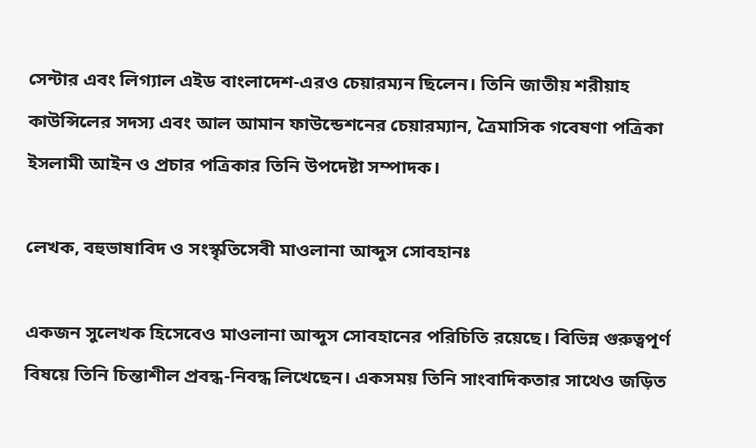সেন্টার এবং লিগ্যাল এইড বাংলাদেশ-এরও চেয়ারম্যন ছিলেন। তিনি জাতীয় শরীয়াহ কাউন্সিলের সদস্য এবং আল আমান ফাউন্ডেশনের চেয়ারম্যান, ত্রৈমাসিক গবেষণা পত্রিকা ইসলামী আইন ও প্রচার পত্রিকার তিনি উপদেষ্টা সম্পাদক।

লেখক, বহুভাষাবিদ ও সংস্কৃতিসেবী মাওলানা আব্দুস সোবহানঃ

একজন সুলেখক হিসেবেও মাওলানা আব্দুস সোবহানের পরিচিতি রয়েছে। বিভিন্ন গুরুত্বপূর্ণ বিষয়ে তিনি চিন্তাশীল প্রবন্ধ-নিবন্ধ লিখেছেন। একসময় তিনি সাংবাদিকতার সাথেও জড়িত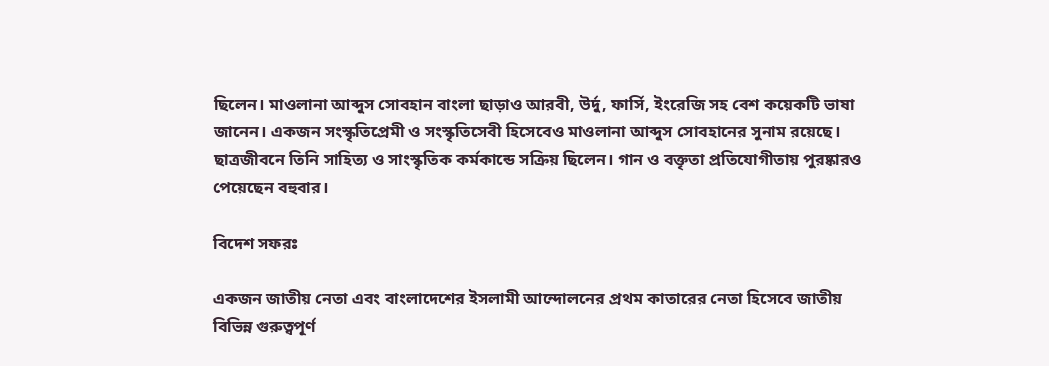ছিলেন। মাওলানা আব্দুস সোবহান বাংলা ছাড়াও আরবী, উর্দু, ফার্সি, ইংরেজি সহ বেশ কয়েকটি ভাষা জানেন। একজন সংস্কৃতিপ্রেমী ও সংস্কৃতিসেবী হিসেবেও মাওলানা আব্দুস সোবহানের সুনাম রয়েছে। ছাত্রজীবনে তিনি সাহিত্য ও সাংস্কৃতিক কর্মকান্ডে সক্রিয় ছিলেন। গান ও বক্তৃতা প্রতিযোগীতায় পুরষ্কারও পেয়েছেন বহুবার।

বিদেশ সফরঃ

একজন জাতীয় নেতা এবং বাংলাদেশের ইসলামী আন্দোলনের প্রথম কাতারের নেতা হিসেবে জাতীয় বিভিন্ন গুরুত্বপূর্ণ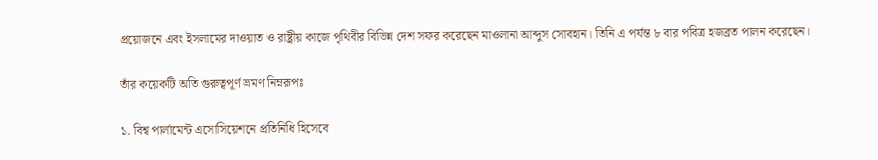প্রয়োজনে এবং ইসলামের দাওয়াত ও রাষ্ট্রীয় কাজে পৃথিবীর বিভিন্ন দেশ সফর করেছেন মাওলানা আব্দুস সোবহান। তিনি এ পর্যন্ত ৮ বার পবিত্র হজব্রত পালন করেছেন।

তাঁর কয়েকটি অতি গুরুত্বপূর্ণ ভ্রমণ নিম্নরূপঃ

১. বিশ্ব পার্লামেন্ট এসোসিয়েশনে প্রতিনিধি হিসেবে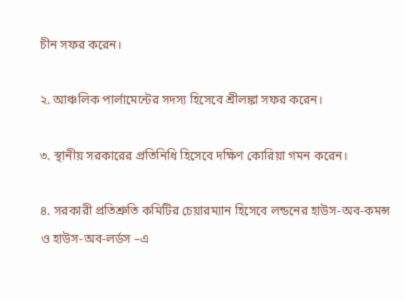চীন সফর করেন।

২. আঞ্চলিক পার্লামেন্টের সদস্য হিসেবে শ্রীলঙ্কা সফর করেন।

৩. স্থানীয় সরকারের প্রতিনিধি হিসেবে দক্ষিণ কোরিয়া গমন করেন।

৪. সরকারী প্রতিশ্রুতি কমিটির চেয়ারম্যান হিসেবে লন্ডনের হাউস-অব-কমন্স ও হাউস-অব-লর্ডস –এ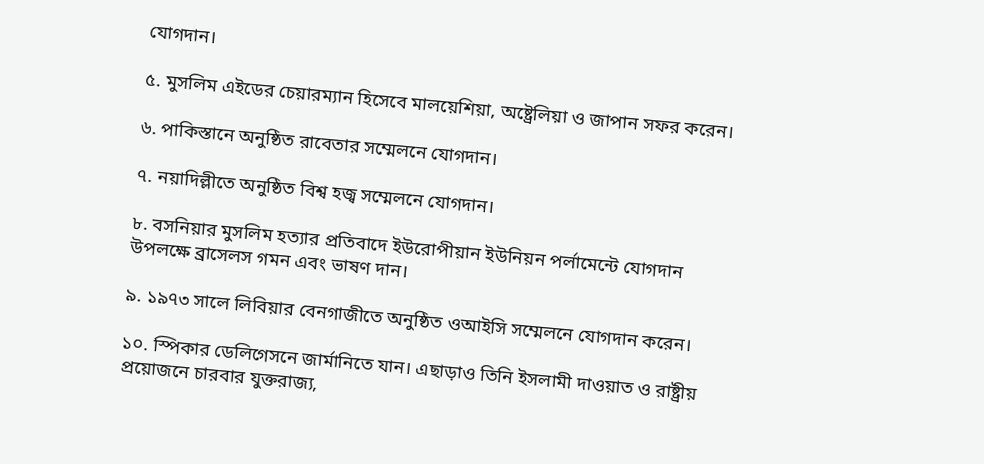যোগদান।

৫. মুসলিম এইডের চেয়ারম্যান হিসেবে মালয়েশিয়া, অষ্ট্রেলিয়া ও জাপান সফর করেন।

৬. পাকিস্তানে অনুষ্ঠিত রাবেতার সম্মেলনে যোগদান।

৭. নয়াদিল্লীতে অনুষ্ঠিত বিশ্ব হজ্ব সম্মেলনে যোগদান।

৮. বসনিয়ার মুসলিম হত্যার প্রতিবাদে ইউরোপীয়ান ইউনিয়ন পর্লামেন্টে যোগদান উপলক্ষে ব্রাসেলস গমন এবং ভাষণ দান।

৯. ১৯৭৩ সালে লিবিয়ার বেনগাজীতে অনুষ্ঠিত ওআইসি সম্মেলনে যোগদান করেন।

১০. স্পিকার ডেলিগেসনে জার্মানিতে যান। এছাড়াও তিনি ইসলামী দাওয়াত ও রাষ্ট্রীয় প্রয়োজনে চারবার যুক্তরাজ্য,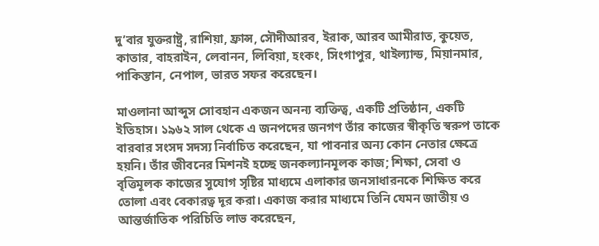দু’বার যুক্তরাষ্ট্র, রাশিয়া, ফ্রান্স, সৌদীআরব, ইরাক, আরব আমীরাত, কুয়েত, কাতার, বাহরাইন, লেবানন, লিবিয়া, হংকং, সিংগাপুর, থাইল্যান্ড, মিয়ানমার, পাকিস্তান, নেপাল, ভারত সফর করেছেন।

মাওলানা আব্দুস সোবহান একজন অনন্য ব্যক্তিত্ব, একটি প্রতিষ্ঠান, একটি ইতিহাস। ১৯৬২ সাল থেকে এ জনপদের জনগণ তাঁর কাজের স্বীকৃতি স্বরুপ তাকে বারবার সংসদ সদস্য নির্বাচিত করেছেন, যা পাবনার অন্য কোন নেতার ক্ষেত্রে হয়নি। তাঁর জীবনের মিশনই হচ্ছে জনকল্যানমূলক কাজ; শিক্ষা, সেবা ও বৃত্তিমূলক কাজের সুযোগ সৃষ্টির মাধ্যমে এলাকার জনসাধারনকে শিক্ষিত করে তোলা এবং বেকারত্ব দূর করা। একাজ করার মাধ্যমে তিনি যেমন জাতীয় ও আন্তর্জাতিক পরিচিতি লাভ করেছেন,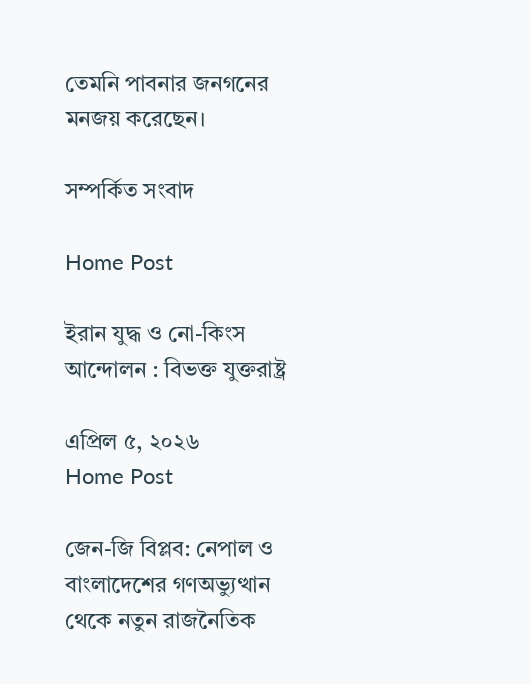তেমনি পাবনার জনগনের মনজয় করেছেন।

সম্পর্কিত সংবাদ

Home Post

ইরান যুদ্ধ ও নো-কিংস আন্দোলন : বিভক্ত যুক্তরাষ্ট্র

এপ্রিল ৫, ২০২৬
Home Post

জেন-জি বিপ্লব: নেপাল ও বাংলাদেশের গণঅভ্যুত্থান থেকে নতুন রাজনৈতিক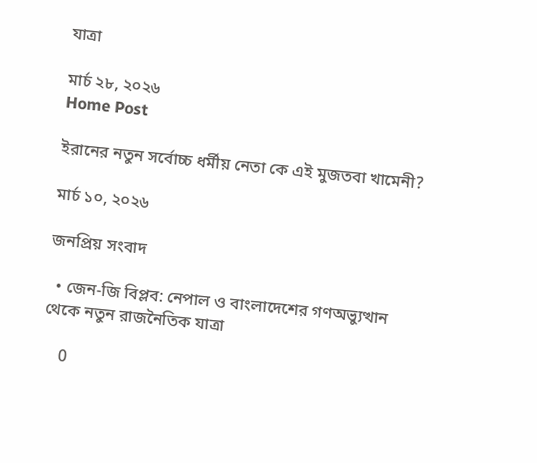যাত্রা

মার্চ ২৮, ২০২৬
Home Post

ইরানের নতুন সর্বোচ্চ ধর্মীয় নেতা কে এই মুজতবা খামেনী?

মার্চ ১০, ২০২৬

জনপ্রিয় সংবাদ

  • জেন-জি বিপ্লব: নেপাল ও বাংলাদেশের গণঅভ্যুত্থান থেকে নতুন রাজনৈতিক যাত্রা

    0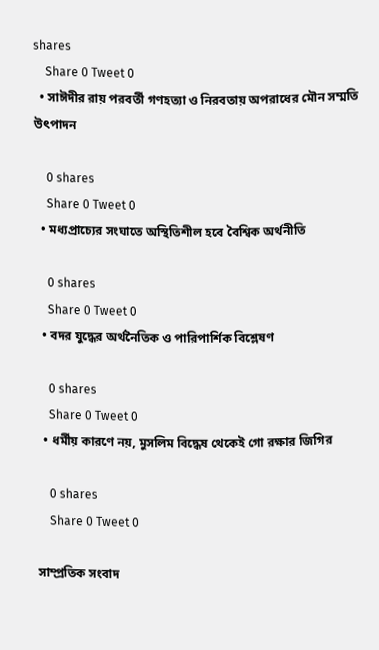shares
    Share 0 Tweet 0
  • সাঈদীর রায় পরবর্তী গণহত্যা ও নিরবতায় অপরাধের মৌন সম্মতি উৎপাদন

    0 shares
    Share 0 Tweet 0
  • মধ্যপ্রাচ্যের সংঘাতে অস্থিতিশীল হবে বৈশ্বিক অর্থনীতি

    0 shares
    Share 0 Tweet 0
  • বদর যুদ্ধের অর্থনৈতিক ও পারিপার্শিক বিশ্লেষণ

    0 shares
    Share 0 Tweet 0
  • ধর্মীয় কারণে নয়, মুসলিম বিদ্ধেষ থেকেই গো রক্ষার জিগির

    0 shares
    Share 0 Tweet 0

সাম্প্রতিক সংবাদ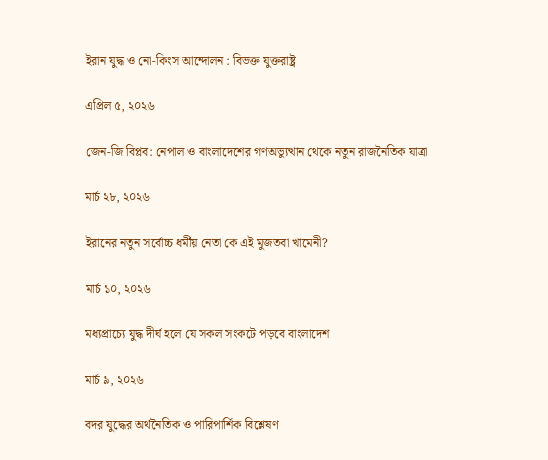ইরান যুদ্ধ ও নো-কিংস আন্দোলন : বিভক্ত যুক্তরাষ্ট্র

এপ্রিল ৫, ২০২৬

জেন-জি বিপ্লব: নেপাল ও বাংলাদেশের গণঅভ্যুত্থান থেকে নতুন রাজনৈতিক যাত্রা

মার্চ ২৮, ২০২৬

ইরানের নতুন সর্বোচ্চ ধর্মীয় নেতা কে এই মুজতবা খামেনী?

মার্চ ১০, ২০২৬

মধ্যপ্রাচ্যে যুদ্ধ দীর্ঘ হলে যে সকল সংকটে পড়বে বাংলাদেশ

মার্চ ৯, ২০২৬

বদর যুদ্ধের অর্থনৈতিক ও পারিপার্শিক বিশ্লেষণ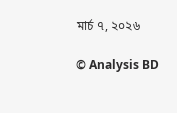মার্চ ৭, ২০২৬

© Analysis BD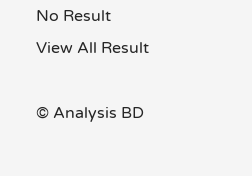No Result
View All Result

© Analysis BD